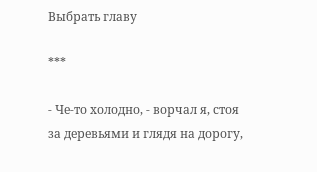Выбрать главу

***

- Че-то холодно, - ворчал я, стоя за деревьями и глядя на дорогу,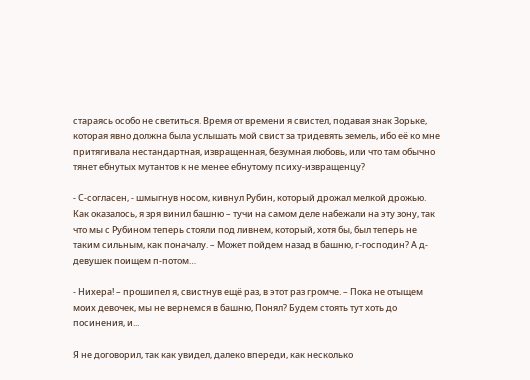стараясь особо не светиться. Время от времени я свистел, подавая знак Зорьке, которая явно должна была услышать мой свист за тридевять земель, ибо её ко мне притягивала нестандартная, извращенная, безумная любовь, или что там обычно тянет ебнутых мутантов к не менее ебнутому психу-извращенцу?

- С-согласен, - шмыгнув носом, кивнул Рубин, который дрожал мелкой дрожью. Как оказалось, я зря винил башню – тучи на самом деле набежали на эту зону, так что мы с Рубином теперь стояли под ливнем, который, хотя бы, был теперь не таким сильным, как поначалу. – Может пойдем назад в башню, г-господин? А д-девушек поищем п-потом…

- Нихера! – прошипел я, свистнув ещё раз, в этот раз громче. – Пока не отыщем моих девочек, мы не вернемся в башню, Понял? Будем стоять тут хоть до посинения, и...

Я не договорил, так как увидел, далеко впереди, как несколько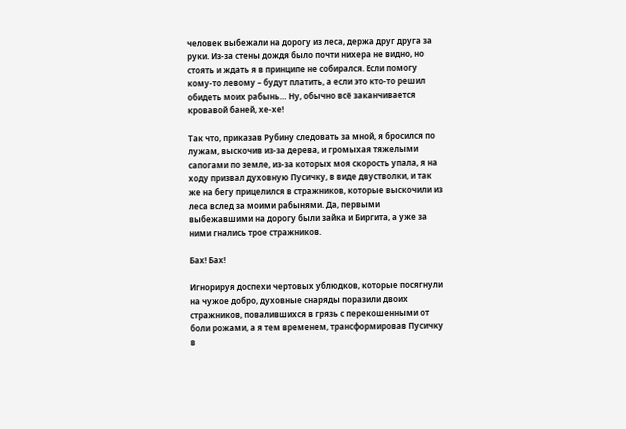человек выбежали на дорогу из леса, держа друг друга за руки. Из-за стены дождя было почти нихера не видно, но стоять и ждать я в принципе не собирался. Если помогу кому-то левому – будут платить, а если это кто-то решил обидеть моих рабынь… Ну, обычно всё заканчивается кровавой баней, хе-хе!

Так что, приказав Рубину следовать за мной, я бросился по лужам, выскочив из-за дерева, и громыхая тяжелыми сапогами по земле, из-за которых моя скорость упала, я на ходу призвал духовную Пусичку, в виде двустволки, и так же на бегу прицелился в стражников, которые выскочили из леса вслед за моими рабынями. Да, первыми выбежавшими на дорогу были зайка и Биргита, а уже за ними гнались трое стражников.

Бах! Бах!

Игнорируя доспехи чертовых ублюдков, которые посягнули на чужое добро, духовные снаряды поразили двоих стражников, повалившихся в грязь с перекошенными от боли рожами, а я тем временем, трансформировав Пусичку в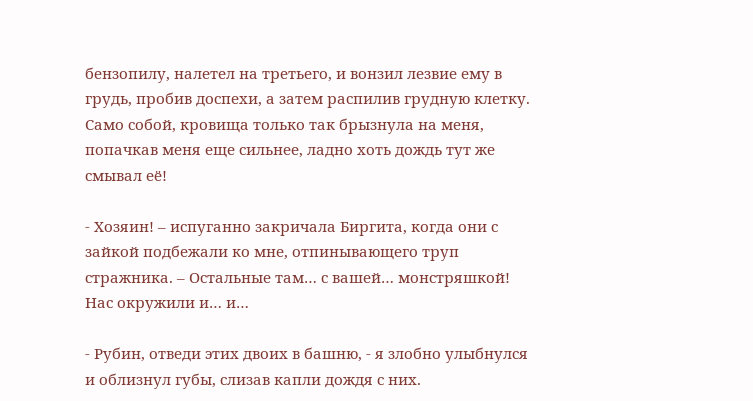бензопилу, налетел на третьего, и вонзил лезвие ему в грудь, пробив доспехи, а затем распилив грудную клетку. Само собой, кровища только так брызнула на меня, попачкав меня еще сильнее, ладно хоть дождь тут же смывал её!

- Хозяин! – испуганно закричала Биргита, когда они с зайкой подбежали ко мне, отпинывающего труп стражника. – Остальные там… с вашей… монстряшкой! Нас окружили и… и…

- Рубин, отведи этих двоих в башню, - я злобно улыбнулся и облизнул губы, слизав капли дождя с них.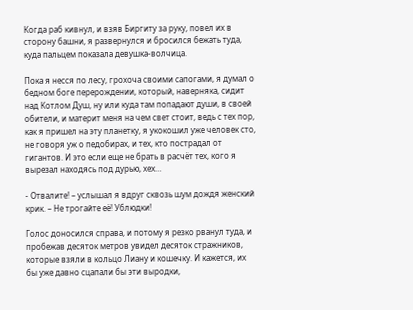Когда раб кивнул, и взяв Биргиту за руку, повел их в сторону башни, я развернулся и бросился бежать туда, куда пальцем показала девушка-волчица.

Пока я несся по лесу, грохоча своими сапогами, я думал о бедном боге перерождении, который, наверняка, сидит над Котлом Душ, ну или куда там попадают души, в своей обители, и материт меня на чем свет стоит, ведь с тех пор, как я пришел на эту планетку, я укокошил уже человек сто, не говоря уж о педобирах, и тех, кто пострадал от гигантов. И это если еще не брать в расчёт тех, кого я вырезал находясь под дурью, хех…

- Отвалите! – услышал я вдруг сквозь шум дождя женский крик. – Не трогайте её! Ублюдки!

Голос доносился справа, и потому я резко рванул туда, и пробежав десяток метров увидел десяток стражников, которые взяли в кольцо Лиану и кошечку. И кажется, их бы уже давно сцапали бы эти выродки,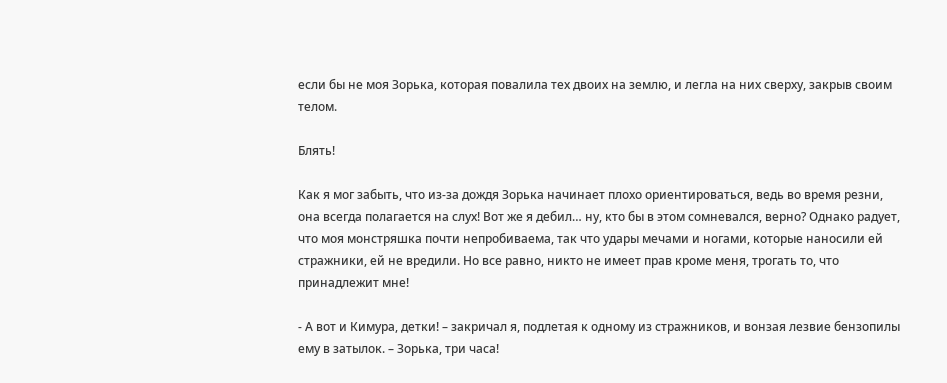если бы не моя Зорька, которая повалила тех двоих на землю, и легла на них сверху, закрыв своим телом.

Блять!

Как я мог забыть, что из-за дождя Зорька начинает плохо ориентироваться, ведь во время резни, она всегда полагается на слух! Вот же я дебил… ну, кто бы в этом сомневался, верно? Однако радует, что моя монстряшка почти непробиваема, так что удары мечами и ногами, которые наносили ей стражники, ей не вредили. Но все равно, никто не имеет прав кроме меня, трогать то, что принадлежит мне!

- А вот и Кимура, детки! – закричал я, подлетая к одному из стражников, и вонзая лезвие бензопилы ему в затылок. – Зорька, три часа!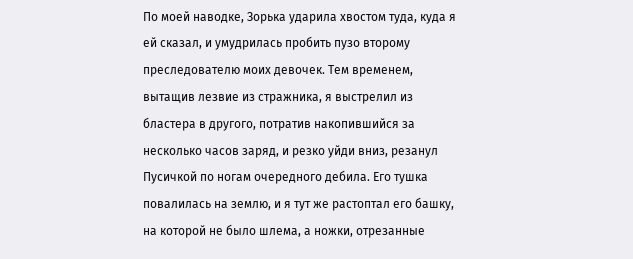По моей наводке, Зорька ударила хвостом туда, куда я ей сказал, и умудрилась пробить пузо второму преследователю моих девочек. Тем временем, вытащив лезвие из стражника, я выстрелил из бластера в другого, потратив накопившийся за несколько часов заряд, и резко уйди вниз, резанул Пусичкой по ногам очередного дебила. Его тушка повалилась на землю, и я тут же растоптал его башку, на которой не было шлема, а ножки, отрезанные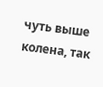чуть выше колена, так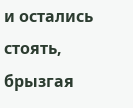и остались стоять, брызгая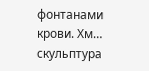фонтанами крови. Хм… скульптура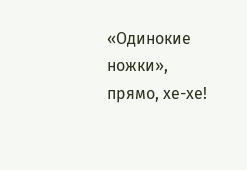«Одинокие ножки», прямо, хе-хе!